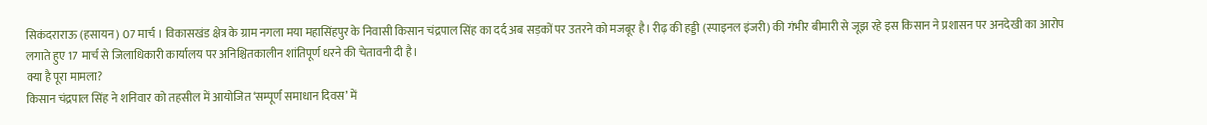सिकंदराराऊ (हसायन) 07 मार्च । विकासखंड क्षेत्र के ग्राम नगला मया महासिंहपुर के निवासी किसान चंद्रपाल सिंह का दर्द अब सड़कों पर उतरने को मजबूर है। रीढ़ की हड्डी (स्पाइनल इंजरी) की गंभीर बीमारी से जूझ रहे इस किसान ने प्रशासन पर अनदेखी का आरोप लगाते हुए 17 मार्च से जिलाधिकारी कार्यालय पर अनिश्चितकालीन शांतिपूर्ण धरने की चेतावनी दी है।
क्या है पूरा मामला?
किसान चंद्रपाल सिंह ने शनिवार को तहसील में आयोजित ‘सम्पूर्ण समाधान दिवस’ में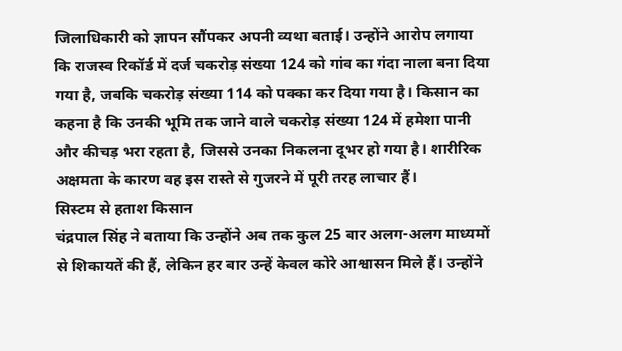जिलाधिकारी को ज्ञापन सौंपकर अपनी व्यथा बताई। उन्होंने आरोप लगाया कि राजस्व रिकॉर्ड में दर्ज चकरोड़ संख्या 124 को गांव का गंदा नाला बना दिया गया है, जबकि चकरोड़ संख्या 114 को पक्का कर दिया गया है। किसान का कहना है कि उनकी भूमि तक जाने वाले चकरोड़ संख्या 124 में हमेशा पानी और कीचड़ भरा रहता है, जिससे उनका निकलना दूभर हो गया है। शारीरिक अक्षमता के कारण वह इस रास्ते से गुजरने में पूरी तरह लाचार हैं।
सिस्टम से हताश किसान
चंद्रपाल सिंह ने बताया कि उन्होंने अब तक कुल 25 बार अलग-अलग माध्यमों से शिकायतें की हैं, लेकिन हर बार उन्हें केवल कोरे आश्वासन मिले हैं। उन्होंने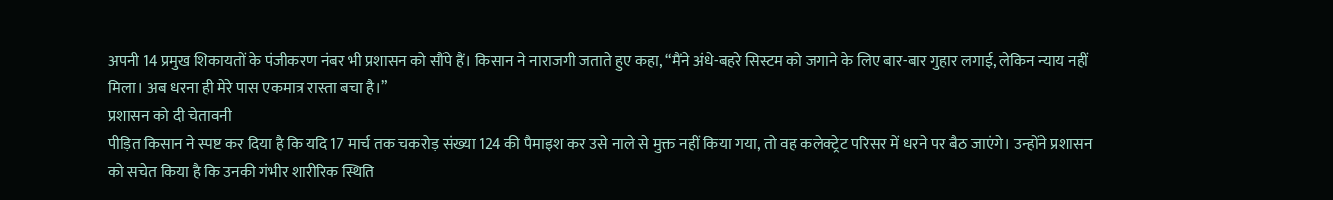अपनी 14 प्रमुख शिकायतों के पंजीकरण नंबर भी प्रशासन को सौंपे हैं। किसान ने नाराजगी जताते हुए कहा, “मैंने अंधे-बहरे सिस्टम को जगाने के लिए बार-बार गुहार लगाई, लेकिन न्याय नहीं मिला। अब धरना ही मेरे पास एकमात्र रास्ता बचा है।”
प्रशासन को दी चेतावनी
पीड़ित किसान ने स्पष्ट कर दिया है कि यदि 17 मार्च तक चकरोड़ संख्या 124 की पैमाइश कर उसे नाले से मुक्त नहीं किया गया, तो वह कलेक्ट्रेट परिसर में धरने पर बैठ जाएंगे। उन्होंने प्रशासन को सचेत किया है कि उनकी गंभीर शारीरिक स्थिति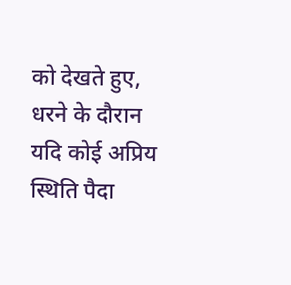को देखते हुए, धरने के दौरान यदि कोई अप्रिय स्थिति पैदा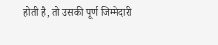होती है, तो उसकी पूर्ण जिम्मेदारी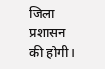जिला प्रशासन की होगी।